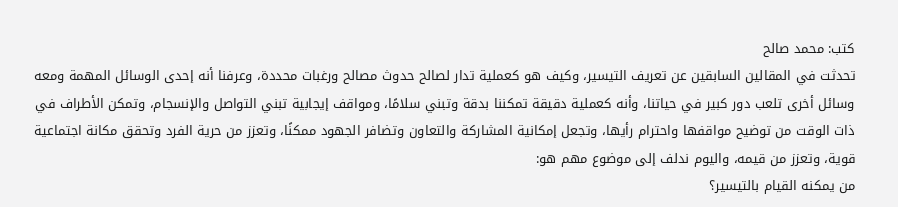كتب: محمد صالح
تحدثت في المقالين السابقين عن تعريف التيسير، وكيف هو كعملية تدار لصالح حدوث مصالح ورغبات محددة، وعرفنا أنه إحدى الوسائل المهمة ومعه وسائل أخرى تلعب دور كبير في حياتنا، وأنه كعملية دقيقة تمكننا بدقة وتبني سلامًا، ومواقف إيجابية تبني التواصل والإنسجام، وتمكن الأطراف في ذات الوقت من توضيح مواقفها واحترام رأيها، وتجعل إمكانية المشاركة والتعاون وتضافر الجهود ممكنًا، وتعزز من حرية الفرد وتحقق مكانة اجتماعية قوية، وتعزز من قيمه، واليوم ندلف إلى موضوع مهم هو:
من يمكنه القيام بالتيسير؟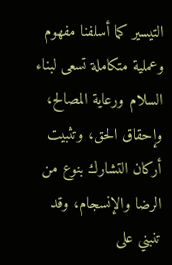التيسير كما أسلفنا مفهوم وعملية متكاملة تسعى لبناء السلام ورعاية المصالح، وإحقاق الحق، وتثبيت أركان التشارك بنوع من الرضا والإنسجام، وقد تنبني على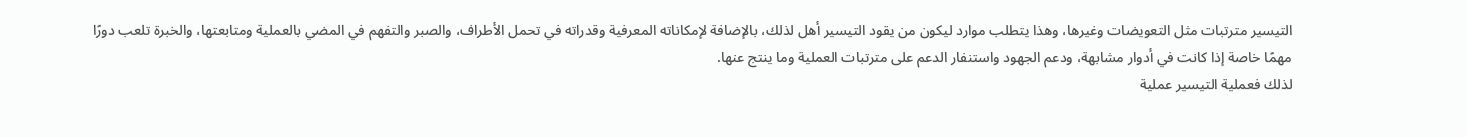التيسير مترتبات مثل التعويضات وغيرها، وهذا يتطلب موارد ليكون من يقود التيسير أهل لذلك، بالإضافة لإمكاناته المعرفية وقدراته في تحمل الأطراف، والصبر والتفهم في المضي بالعملية ومتابعتها، والخبرة تلعب دورًا مهمًا خاصة إذا كانت في أدوار مشابهة، ودعم الجهود واستنفار الدعم على مترتبات العملية وما ينتج عنها.
لذلك فعملية التيسير عملية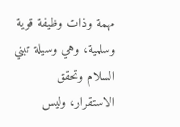مهمة وذات وظيفة قوية وسلمية، وهي وسيلة تبني السلام وتحقق الاستقرار، وليس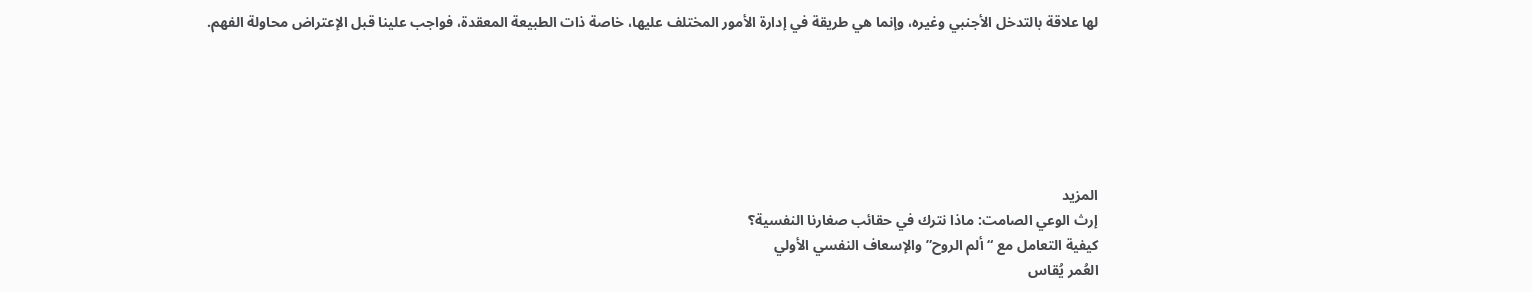لها علاقة بالتدخل الأجنبي وغيره، وإنما هي طريقة في إدارة الأمور المختلف عليها، خاصة ذات الطبيعة المعقدة، فواجب علينا قبل الإعتراض محاولة الفهم.






المزيد
إرث الوعي الصامت: ماذا نترك في حقائب صغارنا النفسية؟
كيفية التعامل مع “ألم الروح” والإسعاف النفسي الأولي
العُمر يُقاس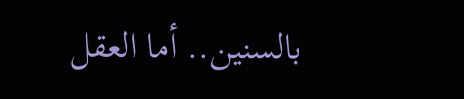بالسنين.. أما العقل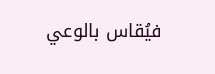فيُقاس بالوعي